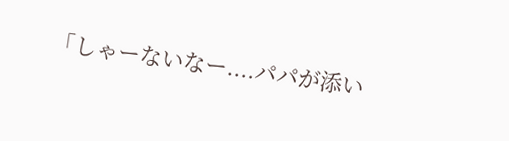「しゃーないなー....パパが添い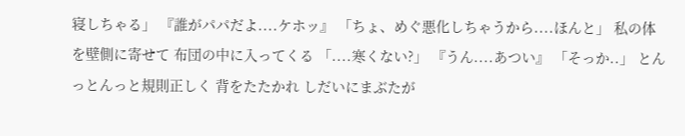寝しちゃる」 『誰がパパだよ....ケホッ』 「ちょ、めぐ悪化しちゃうから....ほんと」 私の体を壁側に寄せて 布団の中に入ってくる 「....寒くない?」 『うん....あつい』 「そっか..」 とんっとんっと規則正しく 背をたたかれ しだいにまぶたが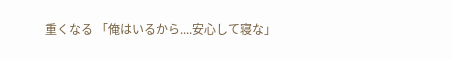重くなる 「俺はいるから....安心して寝な」